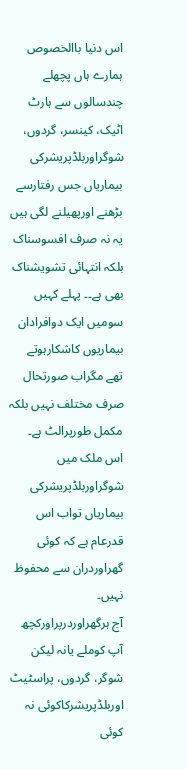اس دنیا باالخصوص ہمارے ہاں پچھلے چندسالوں سے ہارٹ اٹیک، کینسر، گردوں، شوگراوربلڈپریشرکی بیماریاں جس رفتارسے بڑھنے اورپھیلنے لگی ہیں یہ نہ صرف افسوسناک بلکہ انتہائی تشویشناک بھی ہے۔۔ پہلے کہیں سومیں ایک دوافرادان بیماریوں کاشکارہوتے تھے مگراب صورتحال صرف مختلف نہیں بلکہ مکمل طورپرالٹ ہے۔ اس ملک میں شوگراوربلڈپریشرکی بیماریاں تواب اس قدرعام ہے کہ کوئی گھراوردران سے محفوظ نہیں۔
آج ہرگھراوردرپراورکچھ آپ کوملے یانہ لیکن شوگر، گردوں، پراسٹیٹ اوربلڈپریشرکاکوئی نہ کوئی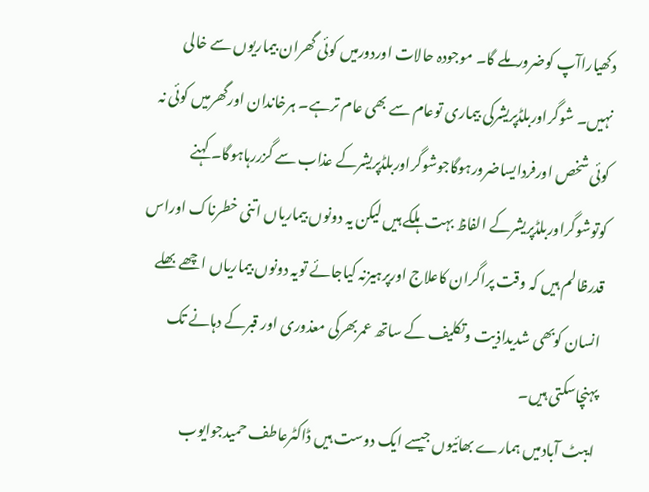دکھیاراآپ کوضرورملے گا۔ موجودہ حالات اوردورمیں کوئی گھران بیماریوں سے خالی نہیں۔ شوگراوربلڈپریشرکی بیماری توعام سے بھی عام ترہے۔ ہرخاندان اورگھرمیں کوئی نہ کوئی شخص اورفردایساضرورہوگاجوشوگراوربلڈپریشرکے عذاب سے گزررہاہوگا۔ کہنے کوتوشوگراوربلڈپریشرکے الفاظ بہت ہلکے ہیں لیکن یہ دونوں بیماریاں اتنی خطرناک اوراس قدرظالم ہیں کہ وقت پراگران کاعلاج اورپرہیزنہ کیاجائے تویہ دونوں بیماریاں اچھے بھلے انسان کوبھی شدیداذیت وتکلیف کے ساتھ عمربھرکی معذوری اور قبرکے دہانے تک پہنچاسکتی ہیں۔
ایبٹ آبادمیں ہمارے بھائیوں جیسے ایک دوست ہیں ڈاکٹرعاطف حمیدجوایوب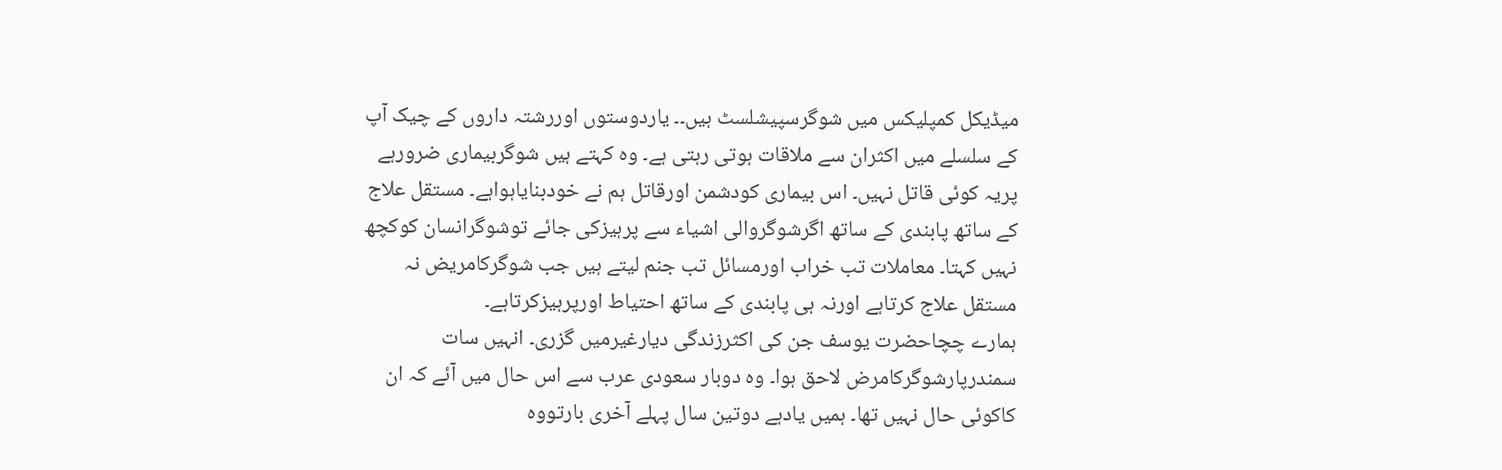میڈیکل کمپلیکس میں شوگرسپیشلسٹ ہیں۔۔ یاردوستوں اوررشتہ داروں کے چیک آپ کے سلسلے میں اکثران سے ملاقات ہوتی رہتی ہے۔ وہ کہتے ہیں شوگربیماری ضرورہے پریہ کوئی قاتل نہیں۔ اس بیماری کودشمن اورقاتل ہم نے خودبنایاہواہے۔ مستقل علاج کے ساتھ پابندی کے ساتھ اگرشوگروالی اشیاء سے پرہیزکی جائے توشوگرانسان کوکچھ نہیں کہتا۔ معاملات تب خراب اورمسائل تب جنم لیتے ہیں جب شوگرکامریض نہ مستقل علاج کرتاہے اورنہ ہی پابندی کے ساتھ احتیاط اورپرہیزکرتاہے۔
ہمارے چچاحضرت یوسف جن کی اکثرزندگی دیارغیرمیں گزری۔ انہیں سات سمندرپارشوگرکامرض لاحق ہوا۔ وہ دوبار سعودی عرب سے اس حال میں آئے کہ ان کاکوئی حال نہیں تھا۔ ہمیں یادہے دوتین سال پہلے آخری بارتووہ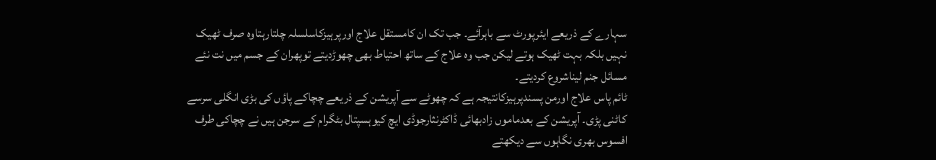سہارے کے ذریعے ایئرپورٹ سے باہرآئے۔ جب تک ان کامستقل علاج اورپرہیزکاسلسلہ چلتارہتاوہ صرف ٹھیک نہیں بلکہ بہت ٹھیک ہوتے لیکن جب وہ علاج کے ساتھ احتیاط بھی چھوڑدیتے توپھران کے جسم میں نت نئے مسائل جنم لیناشروع کردیتے۔
ٹائم پاس علاج اورمن پسندپرہیزکانتیجہ ہے کہ چھوٹے سے آپریشن کے ذریعے چچاکے پاؤں کی بڑی انگلی سرسے کاٹنی پڑی۔ آپریشن کے بعدماموں زادبھائی ڈاکٹرنثارجوڈی ایچ کیوہسپتال بٹگرام کے سرجن ہیں نے چچاکی طرف افسوس بھری نگاہوں سے دیکھتے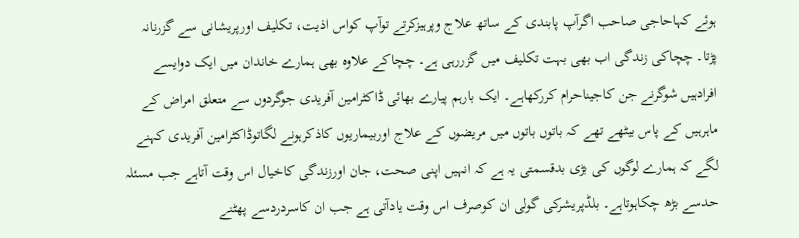ہوئے کہاحاجی صاحب اگرآپ پابندی کے ساتھ علاج وپرہیزکرتے توآپ کواس اذیت، تکلیف اورپریشانی سے گزرنانہ پڑتا۔ چچاکی زندگی اب بھی بہت تکلیف میں گزررہی ہے۔ چچاکے علاوہ بھی ہمارے خاندان میں ایک دوایسے افرادہیں شوگرنے جن کاجیناحرام کررکھاہے۔ ایک بارہم پیارے بھائی ڈاکٹرامین آفریدی جوگردوں سے متعلق امراض کے ماہرہیں کے پاس بیٹھے تھے کہ باتوں باتوں میں مریضوں کے علاج اوربیماریوں کاذکرہونے لگاتوڈاکٹرامین آفریدی کہنے لگے کہ ہمارے لوگوں کی بڑی بدقسمتی یہ ہے کہ انہیں اپنی صحت، جان اورزندگی کاخیال اس وقت آتاہے جب مسئلہ حدسے بڑھ چکاہوتاہے۔ بلڈپریشرکی گولی ان کوصرف اس وقت یادآتی ہے جب ان کاسردردسے پھٹنے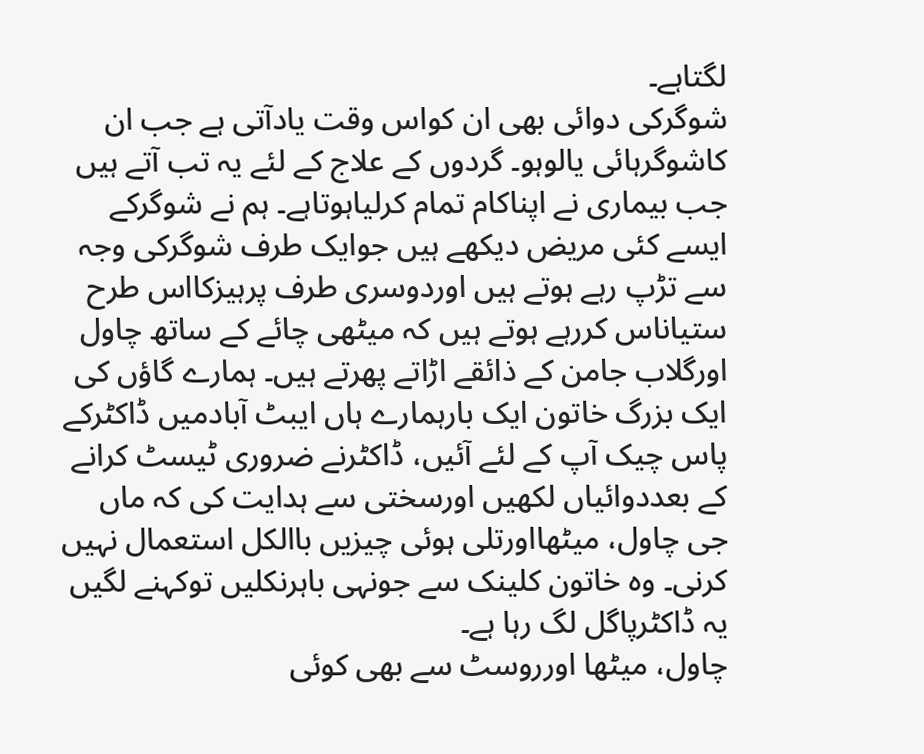لگتاہے۔
شوگرکی دوائی بھی ان کواس وقت یادآتی ہے جب ان کاشوگرہائی یالوہو۔ گردوں کے علاج کے لئے یہ تب آتے ہیں جب بیماری نے اپناکام تمام کرلیاہوتاہے۔ ہم نے شوگرکے ایسے کئی مریض دیکھے ہیں جوایک طرف شوگرکی وجہ سے تڑپ رہے ہوتے ہیں اوردوسری طرف پرہیزکااس طرح ستیاناس کررہے ہوتے ہیں کہ میٹھی چائے کے ساتھ چاول اورگلاب جامن کے ذائقے اڑاتے پھرتے ہیں۔ ہمارے گاؤں کی ایک بزرگ خاتون ایک بارہمارے ہاں ایبٹ آبادمیں ڈاکٹرکے پاس چیک آپ کے لئے آئیں، ڈاکٹرنے ضروری ٹیسٹ کرانے کے بعددوائیاں لکھیں اورسختی سے ہدایت کی کہ ماں جی چاول، میٹھااورتلی ہوئی چیزیں باالکل استعمال نہیں کرنی۔ وہ خاتون کلینک سے جونہی باہرنکلیں توکہنے لگیں یہ ڈاکٹرپاگل لگ رہا ہے۔
چاول، میٹھا اورروسٹ سے بھی کوئی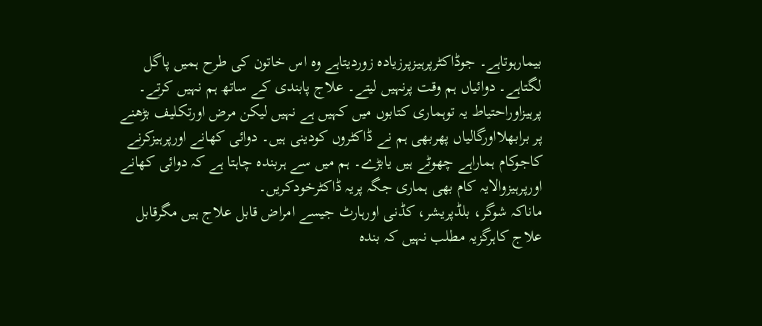بیمارہوتاہے۔ جوڈاکٹرپرہیزپرزیادہ زوردیتاہے وہ اس خاتون کی طرح ہمیں پاگل لگتاہے۔ دوائیاں ہم وقت پرنہیں لیتے۔ علاج پابندی کے ساتھ ہم نہیں کرتے۔ پرہیزاوراحتیاط یہ توہماری کتابوں میں کہیں ہے نہیں لیکن مرض اورتکلیف بڑھنے پر برابھلااورگالیاں پھربھی ہم نے ڈاکٹروں کودینی ہیں۔ دوائی کھانے اورپرہیزکرنے کاجوکام ہماراہے چھوٹے ہیں یابڑے۔ ہم میں سے ہربندہ چاہتا ہے کہ دوائی کھانے اورپرہیزوالایہ کام بھی ہماری جگہ پریہ ڈاکٹرخودکریں۔
ماناکہ شوگر، بلڈپریشر، کڈنی اورہارٹ جیسے امراض قابل علاج ہیں مگرقابل علاج کاہرگزیہ مطلب نہیں کہ بندہ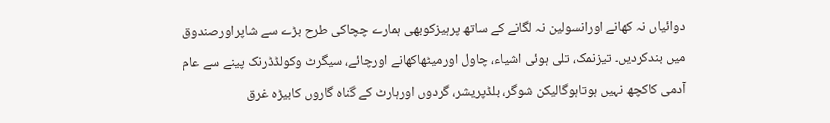دوائیاں نہ کھانے اورانسولین نہ لگانے کے ساتھ پرہیزکوبھی ہمارے چچاکی طرح بڑے سے شاپراورصندوق میں بندکردیں۔ تیزنمک، تلی ہوئی اشیاء، چاول اورمیٹھاکھانے اورچائے، سیگرٹ وکولڈڈرنک پینے سے عام آدمی کاکچھ نہیں ہوتاہوگالیکن شوگر، بلڈپریشر، گردوں اورہارٹ کے گناہ گاروں کابیڑہ غرق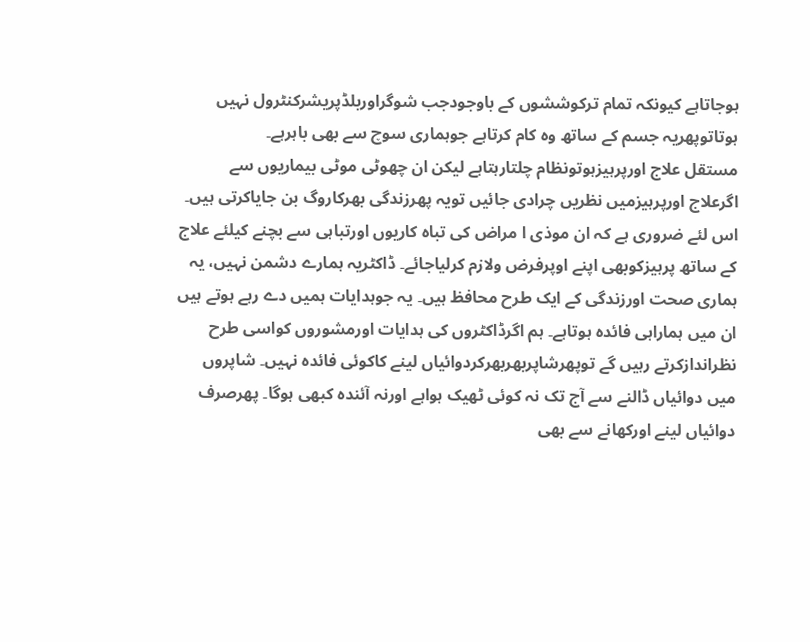ہوجاتاہے کیونکہ تمام ترکوششوں کے باوجودجب شوگراوربلڈپریشرکنٹرول نہیں ہوتاتوپھریہ جسم کے ساتھ وہ کام کرتاہے جوہماری سوچ سے بھی باہرہے۔
مستقل علاج اورپرہیزہوتونظام چلتارہتاہے لیکن ان چھوٹی موٹی بیماریوں سے اگرعلاج اورپرہیزمیں نظریں چرادی جائیں تویہ پھرزندگی بھرکاروگ بن جایاکرتی ہیں۔ اس لئے ضروری ہے کہ ان موذی ا مراض کی تباہ کاریوں اورتباہی سے بچنے کیلئے علاج کے ساتھ پرہیزکوبھی اپنے اوپرفرض ولازم کرلیاجائے۔ ڈاکٹریہ ہمارے دشمن نہیں، یہ ہماری صحت اورزندگی کے ایک طرح محافظ ہیں۔ یہ جوہدایات ہمیں دے رہے ہوتے ہیں ان میں ہماراہی فائدہ ہوتاہے۔ ہم اگرڈاکٹروں کی ہدایات اورمشوروں کواسی طرح نظراندازکرتے رہیں گے توپھرشاپربھربھرکردوائیاں لینے کاکوئی فائدہ نہیں۔ شاپروں میں دوائیاں ڈالنے سے آج تک نہ کوئی ٹھیک ہواہے اورنہ آئندہ کبھی ہوگا۔ پھرصرف دوائیاں لینے اورکھانے سے بھی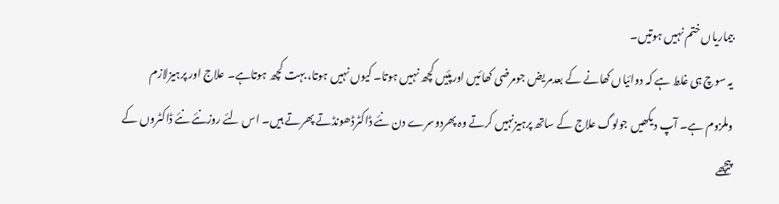بیماریاں ختم نہیں ہوتیں۔
یہ سوچ ہی غلط ہے کہ دوائیاں کھانے کے بعدمریض جومرضی کھائیں اورپئیں کچھ نہیں ہوتا۔ کیوں نہیں ہوتا، بہت کچھ ہوتاہے۔ علاج اور پرہیزلازم وملزوم ہے۔ آپ دیکھیں جولوگ علاج کے ساتھ پرہیزنہیں کرتے وہ پھردوسرے دن نئے ڈاکٹرڈھونڈتے پھرتے ہیں۔ اس لئے روزنئے نئے ڈاکٹروں کے پیچھے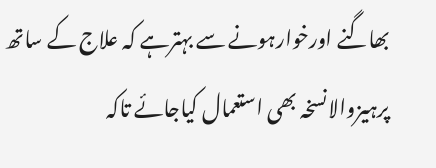بھاگنے اورخوارہونے سے بہترہے کہ علاج کے ساتھ پرہیزوالانسخہ بھی استعمال کیاجائے تاکہ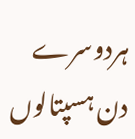ہردوسرے دن ہسپتالوں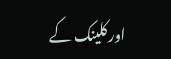اورکلینک کے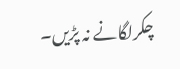چکرلگانے نہ پڑیں۔